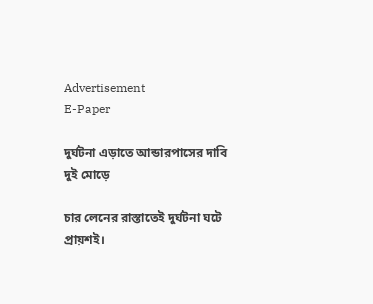Advertisement
E-Paper

দুর্ঘটনা এড়াতে আন্ডারপাসের দাবি দুই মোড়ে

চার লেনের রাস্তাতেই দুর্ঘটনা ঘটে প্রায়শই।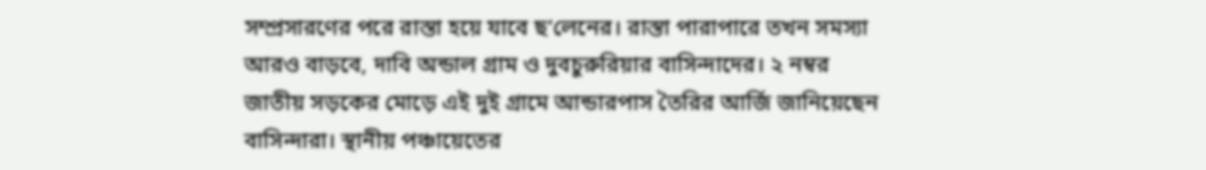সম্প্রসারণের পরে রাস্তা হয়ে যাবে ছ’লেনের। রাস্তা পারাপারে তখন সমস্যা আরও বাড়বে, দাবি অন্ডাল গ্রাম ও দুবচুরুরিয়ার বাসিন্দাদের। ২ নম্বর জাতীয় সড়কের মোড়ে এই দুই গ্রামে আন্ডারপাস তৈরির আর্জি জানিয়েছেন বাসিন্দারা। স্থানীয় পঞ্চায়েতের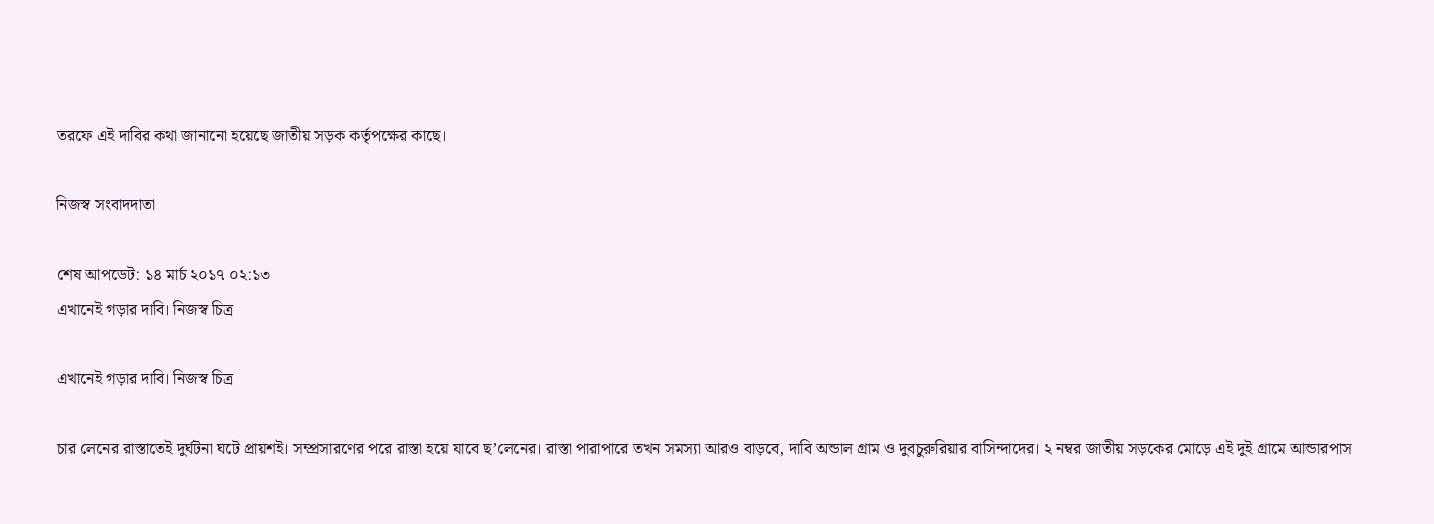তরফে এই দাবির কথা জানানো হয়েছে জাতীয় সড়ক কর্তৃপক্ষের কাছে।

নিজস্ব সংবাদদাতা

শেষ আপডেট: ১৪ মার্চ ২০১৭ ০২:১৩
এখানেই গড়ার দাবি। নিজস্ব চিত্র

এখানেই গড়ার দাবি। নিজস্ব চিত্র

চার লেনের রাস্তাতেই দুর্ঘটনা ঘটে প্রায়শই। সম্প্রসারণের পরে রাস্তা হয়ে যাবে ছ’লেনের। রাস্তা পারাপারে তখন সমস্যা আরও বাড়বে, দাবি অন্ডাল গ্রাম ও দুবচুরুরিয়ার বাসিন্দাদের। ২ নম্বর জাতীয় সড়কের মোড়ে এই দুই গ্রামে আন্ডারপাস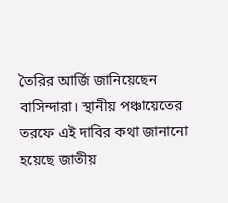তৈরির আর্জি জানিয়েছেন বাসিন্দারা। স্থানীয় পঞ্চায়েতের তরফে এই দাবির কথা জানানো হয়েছে জাতীয়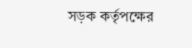সড়ক কর্তৃপক্ষের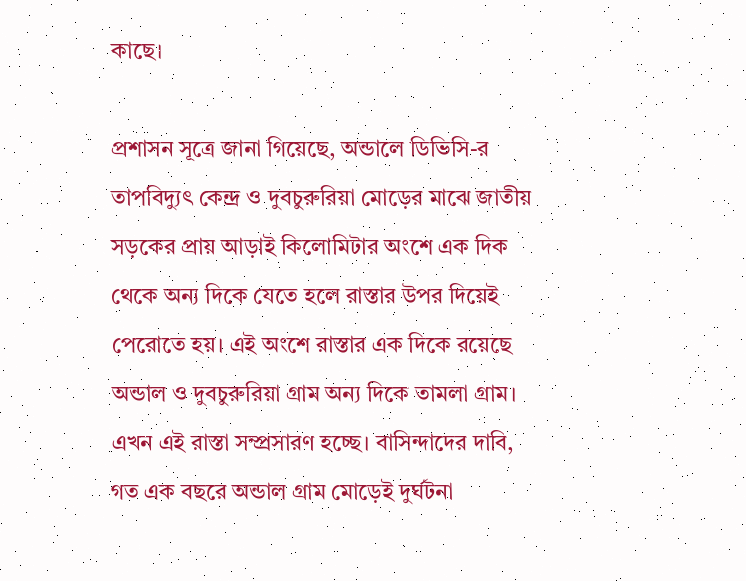কাছে।

প্রশাসন সূত্রে জানা গিয়েছে, অন্ডালে ডিভিসি-র তাপবিদ্যুৎ কেন্দ্র ও দুবচুরুরিয়া মোড়ের মাঝে জাতীয় সড়কের প্রায় আড়াই কিলোমিটার অংশে এক দিক থেকে অন্য দিকে যেতে হলে রাস্তার উপর দিয়েই পেরোতে হয়। এই অংশে রাস্তার এক দিকে রয়েছে অন্ডাল ও দুবচুরুরিয়া গ্রাম অন্য দিকে তামলা গ্রাম। এখন এই রাস্তা সম্প্রসারণ হচ্ছে। বাসিন্দাদের দাবি, গত এক বছরে অন্ডাল গ্রাম মোড়েই দুর্ঘটনা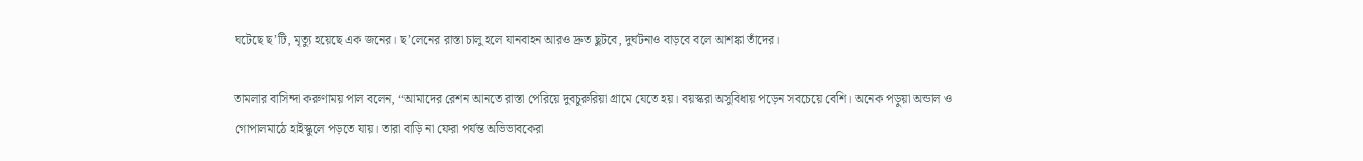ঘটেছে ছ’টি, মৃত্যু হয়েছে এক জনের। ছ’লেনের রাস্তা চালু হলে যানবাহন আরও দ্রুত ছুটবে, দুর্ঘটনাও বাড়বে বলে আশঙ্কা তাঁদের।

তামলার বাসিন্দা করুণাময় পাল বলেন, ‘‘আমাদের রেশন আনতে রাস্তা পেরিয়ে দুবচুরুরিয়া গ্রামে যেতে হয়। বয়স্করা অসুবিধায় পড়েন সবচেয়ে বেশি। অনেক পড়ুয়া অন্ডাল ও গোপালমাঠে হাইস্কুলে পড়তে যায়। তারা বাড়ি না ফেরা পর্যন্ত অভিভাবকেরা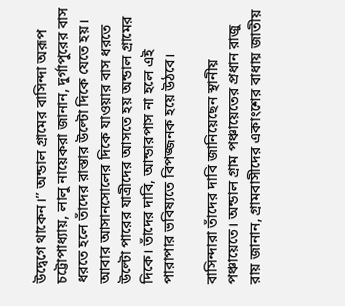উদ্বেগে থাকেন।’’ অন্ডাল গ্রামের বাসিন্দা অরূপ চট্টোপাধ্যায়, লালু নায়েকরা জানান, দুর্গাপুরের বাস ধরতে হলে তাঁদের রাস্তার উল্টো দিকে যেতে হয়। আবার আসানসোলের দিকে যাওয়ার বাস ধরতে উল্টো পারের যাত্রীদের আসতে হয় অন্ডাল গ্রামের দিকে। তাঁদের দাবি, আন্ডারপাস না হলে এই পারাপার ভবিষ্যতে বিপজ্জনক হয়ে উঠবে।

বাসিন্দারা তাঁদের দাবি জানিয়েছেন স্থানীয় পঞ্চায়েতে। অন্ডাল গ্রাম পঞ্চায়েতের প্রধান রাজু রায় জানান, গ্রামবাসীদের একাংশের বাধায় জাতীয়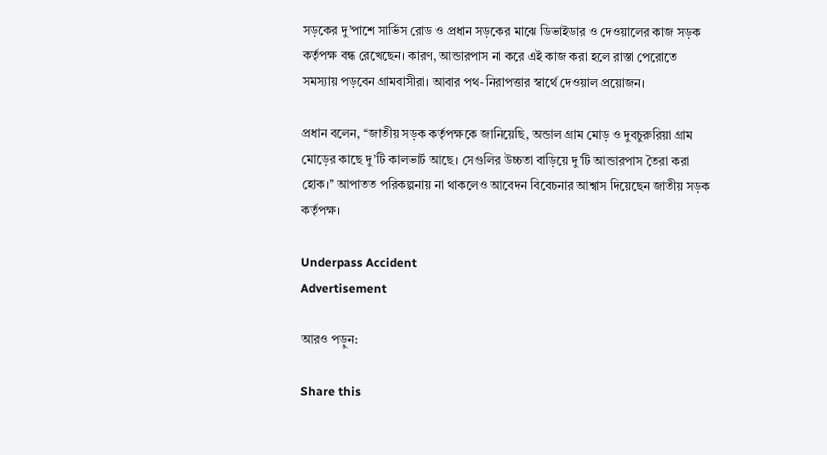সড়কের দু’পাশে সার্ভিস রোড ও প্রধান সড়কের মাঝে ডিভাইডার ও দেওয়ালের কাজ সড়ক কর্তৃপক্ষ বন্ধ রেখেছেন। কারণ, আন্ডারপাস না করে এই কাজ করা হলে রাস্তা পেরোতে সমস্যায় পড়বেন গ্রামবাসীরা। আবার পথ-নিরাপত্তার স্বার্থে দেওয়াল প্রয়োজন।

প্রধান বলেন, ‘‘জাতীয় সড়ক কর্তৃপক্ষকে জানিয়েছি, অন্ডাল গ্রাম মোড় ও দুবচুরুরিয়া গ্রাম মোড়ের কাছে দু’টি কালভার্ট আছে। সেগুলির উচ্চতা বাড়িয়ে দু’টি আন্ডারপাস তৈরা করা হোক।’’ আপাতত পরিকল্পনায় না থাকলেও আবেদন বিবেচনার আশ্বাস দিয়েছেন জাতীয় সড়ক কর্তৃপক্ষ।

Underpass Accident
Advertisement

আরও পড়ুন:

Share this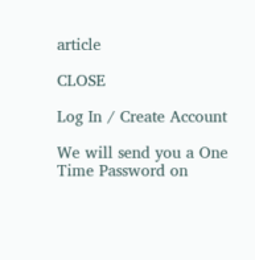article

CLOSE

Log In / Create Account

We will send you a One Time Password on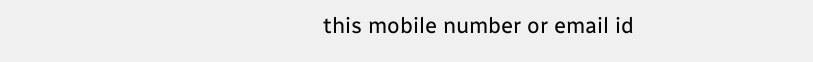this mobile number or email id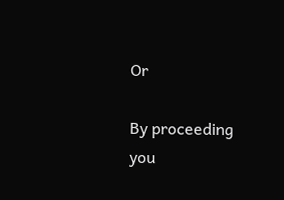Or

By proceeding you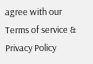agree with our Terms of service & Privacy Policy